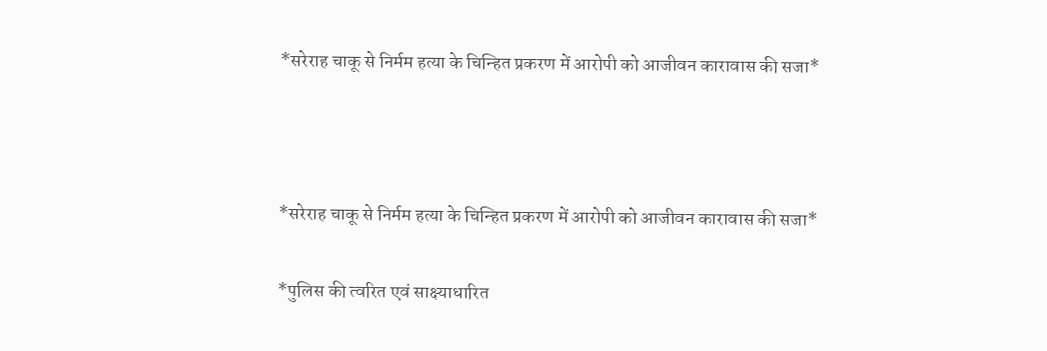*सरेराह चाकू से निर्मम हत्या के चिन्हित प्रकरण में आरोपी को आजीवन कारावास की सजा*



*सरेराह चाकू से निर्मम हत्या के चिन्हित प्रकरण में आरोपी को आजीवन कारावास की सजा*

*पुलिस की त्वरित एवं साक्ष्याधारित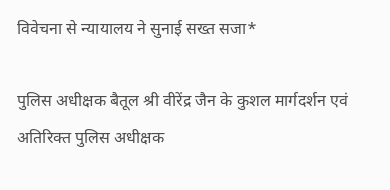विवेचना से न्यायालय ने सुनाई सख्त सजा*

पुलिस अधीक्षक बैतूल श्री वीरेंद्र जैन के कुशल मार्गदर्शन एवं अतिरिक्त पुलिस अधीक्षक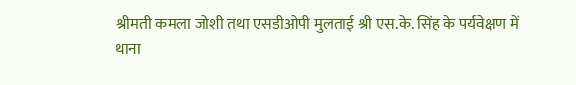श्रीमती कमला जोशी तथा एसडीओपी मुलताई श्री एस.के. सिंह के पर्यवेक्षण में थाना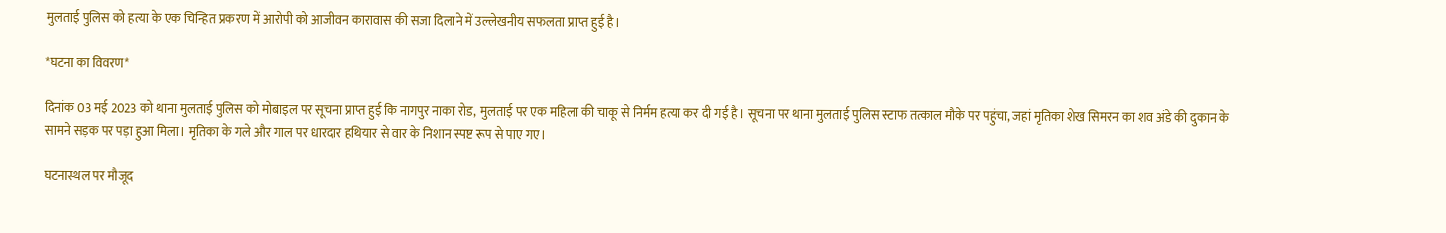मुलताई पुलिस को हत्या के एक चिन्हित प्रकरण में आरोपी को आजीवन कारावास की सजा दिलाने में उल्लेखनीय सफलता प्राप्त हुई है।

*घटना का विवरण*

दिनांक 03 मई 2023 को थाना मुलताई पुलिस को मोबाइल पर सूचना प्राप्त हुई कि नागपुर नाका रोड, मुलताई पर एक महिला की चाकू से निर्मम हत्या कर दी गई है। सूचना पर थाना मुलताई पुलिस स्टाफ तत्काल मौके पर पहुंचा, जहां मृतिका शेख सिमरन का शव अंडे की दुकान के सामने सड़क पर पड़ा हुआ मिला। मृतिका के गले और गाल पर धारदार हथियार से वार के निशान स्पष्ट रूप से पाए गए।

घटनास्थल पर मौजूद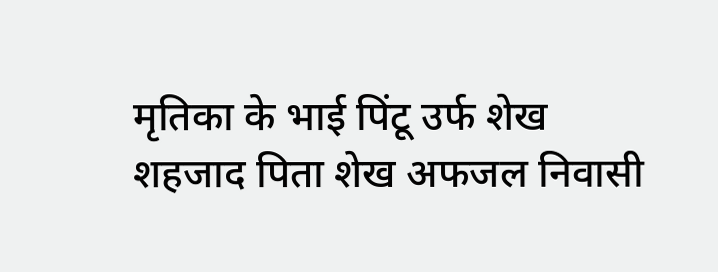मृतिका के भाई पिंटू उर्फ शेख शहजाद पिता शेख अफजल निवासी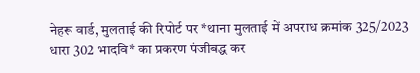नेहरू वार्ड, मुलताई की रिपोर्ट पर *थाना मुलताई में अपराध क्रमांक 325/2023 धारा 302 भादवि* का प्रकरण पंजीबद्ध कर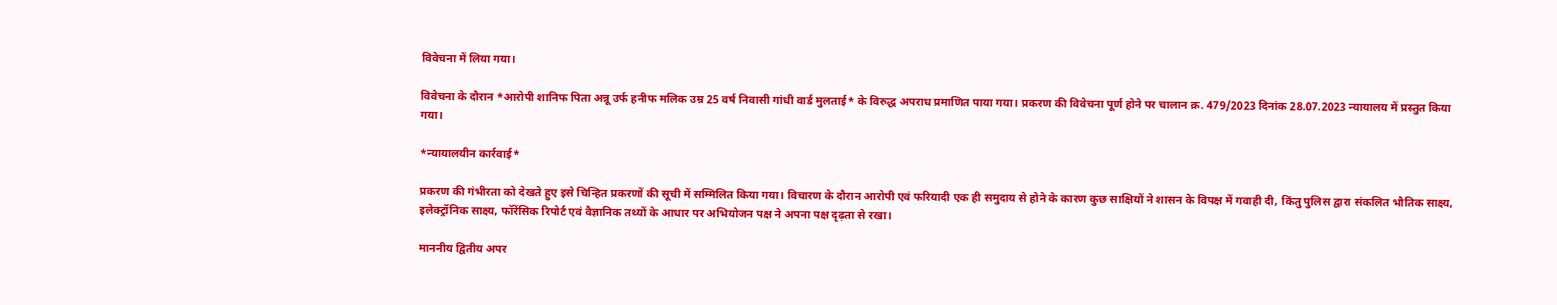विवेचना में लिया गया।

विवेचना के दौरान *आरोपी शानिफ पिता अन्नू उर्फ हनीफ मलिक उम्र 25 वर्ष निवासी गांधी वार्ड मुलताई* के विरुद्ध अपराध प्रमाणित पाया गया। प्रकरण की विवेचना पूर्ण होने पर चालान क्र. 479/2023 दिनांक 28.07.2023 न्यायालय में प्रस्तुत किया गया।

*न्यायालयीन कार्रवाई*

प्रकरण की गंभीरता को देखते हुए इसे चिन्हित प्रकरणों की सूची में सम्मिलित किया गया। विचारण के दौरान आरोपी एवं फरियादी एक ही समुदाय से होने के कारण कुछ साक्षियों ने शासन के विपक्ष में गवाही दी, किंतु पुलिस द्वारा संकलित भौतिक साक्ष्य, इलेक्ट्रॉनिक साक्ष्य, फॉरेंसिक रिपोर्ट एवं वैज्ञानिक तथ्यों के आधार पर अभियोजन पक्ष ने अपना पक्ष दृढ़ता से रखा।

माननीय द्वितीय अपर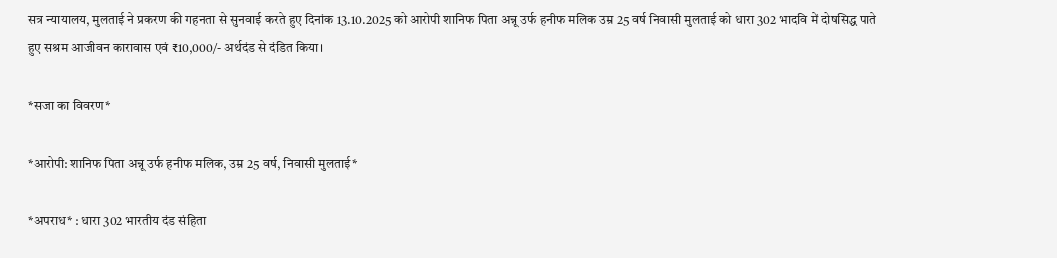सत्र न्यायालय, मुलताई ने प्रकरण की गहनता से सुनवाई करते हुए दिनांक 13.10.2025 को आरोपी शानिफ पिता अन्नू उर्फ हनीफ मलिक उम्र 25 वर्ष निवासी मुलताई को धारा 302 भादवि में दोषसिद्ध पाते हुए सश्रम आजीवन कारावास एवं ₹10,000/- अर्थदंड से दंडित किया।

*सजा का विवरण*

*आरोपी: शानिफ पिता अन्नू उर्फ हनीफ मलिक, उम्र 25 वर्ष, निवासी मुलताई*

*अपराध* : धारा 302 भारतीय दंड संहिता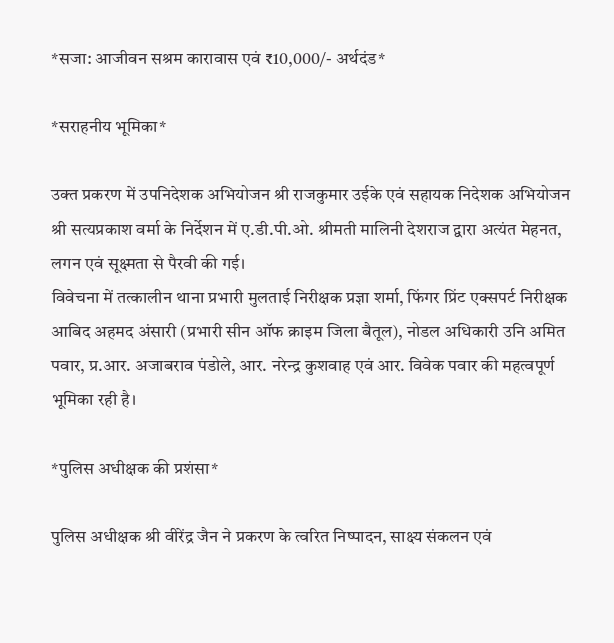*सजा: आजीवन सश्रम कारावास एवं ₹10,000/- अर्थदंड*

*सराहनीय भूमिका*

उक्त प्रकरण में उपनिदेशक अभियोजन श्री राजकुमार उईके एवं सहायक निदेशक अभियोजन श्री सत्यप्रकाश वर्मा के निर्देशन में ए.डी.पी.ओ. श्रीमती मालिनी देशराज द्वारा अत्यंत मेहनत, लगन एवं सूक्ष्मता से पैरवी की गई।
विवेचना में तत्कालीन थाना प्रभारी मुलताई निरीक्षक प्रज्ञा शर्मा, फिंगर प्रिंट एक्सपर्ट निरीक्षक आबिद अहमद अंसारी (प्रभारी सीन ऑफ क्राइम जिला बैतूल), नोडल अधिकारी उनि अमित पवार, प्र.आर. अजाबराव पंडोले, आर. नरेन्द्र कुशवाह एवं आर. विवेक पवार की महत्वपूर्ण भूमिका रही है।

*पुलिस अधीक्षक की प्रशंसा*

पुलिस अधीक्षक श्री वीरेंद्र जैन ने प्रकरण के त्वरित निष्पादन, साक्ष्य संकलन एवं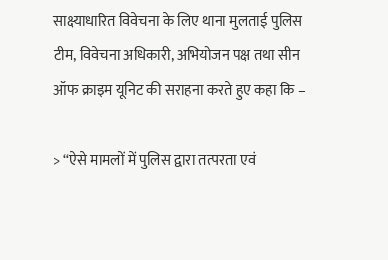साक्ष्याधारित विवेचना के लिए थाना मुलताई पुलिस टीम, विवेचना अधिकारी, अभियोजन पक्ष तथा सीन ऑफ क्राइम यूनिट की सराहना करते हुए कहा कि –

> “ऐसे मामलों में पुलिस द्वारा तत्परता एवं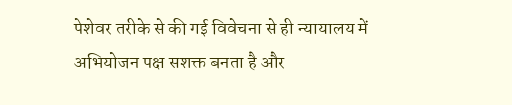पेशेवर तरीके से की गई विवेचना से ही न्यायालय में अभियोजन पक्ष सशक्त बनता है और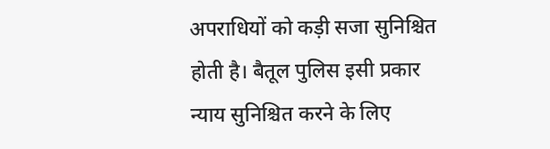अपराधियों को कड़ी सजा सुनिश्चित होती है। बैतूल पुलिस इसी प्रकार न्याय सुनिश्चित करने के लिए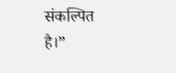संकल्पित है।”